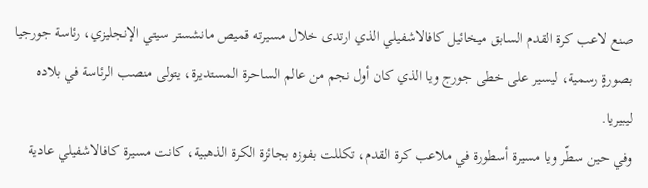صنع لاعب كرة القدم السابق ميخائيل كافالاشفيلي الذي ارتدى خلال مسيرته قميص مانشستر سيتي الإنجليزي، رئاسة جورجيا بصورةٍ رسمية، ليسير على خطى جورج ويا الذي كان أول نجم من عالم الساحرة المستديرة، يتولى منصب الرئاسة في بلاده ليبيريا.
وفي حين سطّر ويا مسيرة أسطورة في ملاعب كرة القدم، تكللت بفوزه بجائزة الكرة الذهبية، كانت مسيرة كافالاشفيلي عادية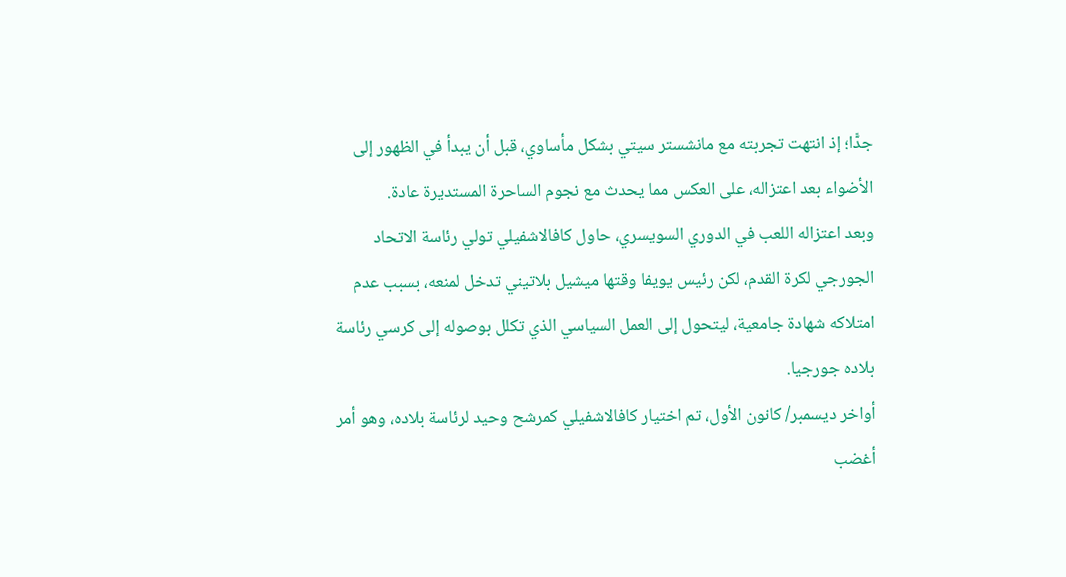جدًّا؛ إذ انتهت تجربته مع مانشستر سيتي بشكل مأساوي، قبل أن يبدأ في الظهور إلى الأضواء بعد اعتزاله، على العكس مما يحدث مع نجوم الساحرة المستديرة عادة.
وبعد اعتزاله اللعب في الدوري السويسري، حاول كافالاشفيلي تولي رئاسة الاتحاد الجورجي لكرة القدم، لكن رئيس يويفا وقتها ميشيل بلاتيني تدخل لمنعه، بسبب عدم امتلاكه شهادة جامعية، ليتحول إلى العمل السياسي الذي تكلل بوصوله إلى كرسي رئاسة بلاده جورجيا.
أواخر ديسمبر/ كانون الأول، تم اختيار كافالاشفيلي كمرشح وحيد لرئاسة بلاده، وهو أمر أغضب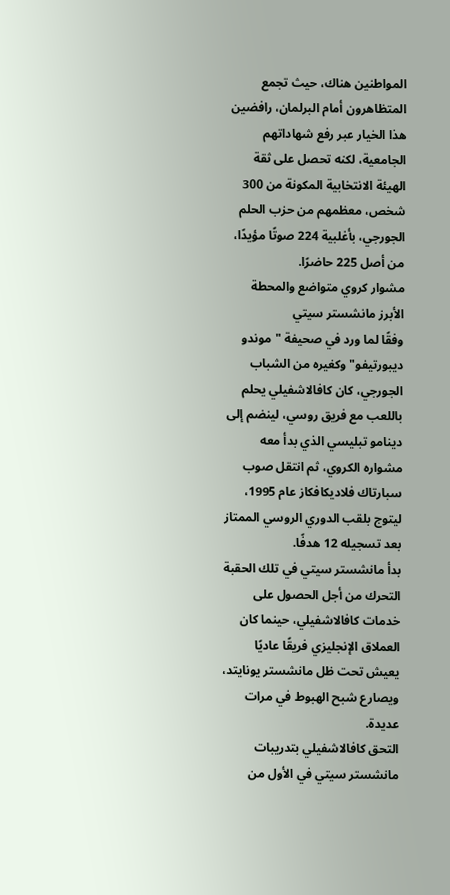المواطنين هناك، حيث تجمع المتظاهرون أمام البرلمان، رافضين هذا الخيار عبر رفع شهاداتهم الجامعية، لكنه تحصل على ثقة الهيئة الانتخابية المكونة من 300 شخص، معظمهم من حزب الحلم الجورجي، بأغلبية 224 صوتًا مؤيدًا، من أصل 225 حاضرًا.
مشوار كروي متواضع والمحطة الأبرز مانشستر سيتي
وفقًا لما ورد في صحيفة "موندو ديبورتيفو" وكغيره من الشباب الجورجي، كان كافالاشفيلي يحلم باللعب مع فريق روسي، لينضم إلى دينامو تبليسي الذي بدأ معه مشواره الكروي، ثم انتقل صوب سبارتاك فلاديكافكاز عام 1995، ليتوج بلقب الدوري الروسي الممتاز بعد تسجيله 12 هدفًا.
بدأ مانشستر سيتي في تلك الحقبة التحرك من أجل الحصول على خدمات كافالاشفيلي، حينما كان العملاق الإنجليزي فريقًا عاديًا يعيش تحت ظل مانشستر يونايتد، ويصارع شبح الهبوط في مرات عديدة.
التحق كافالاشفيلي بتدريبات مانشستر سيتي في الأول من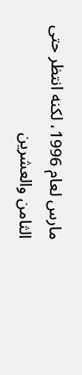مارس لعام 1996، لكنه انتظر حتى الثامن والعشرين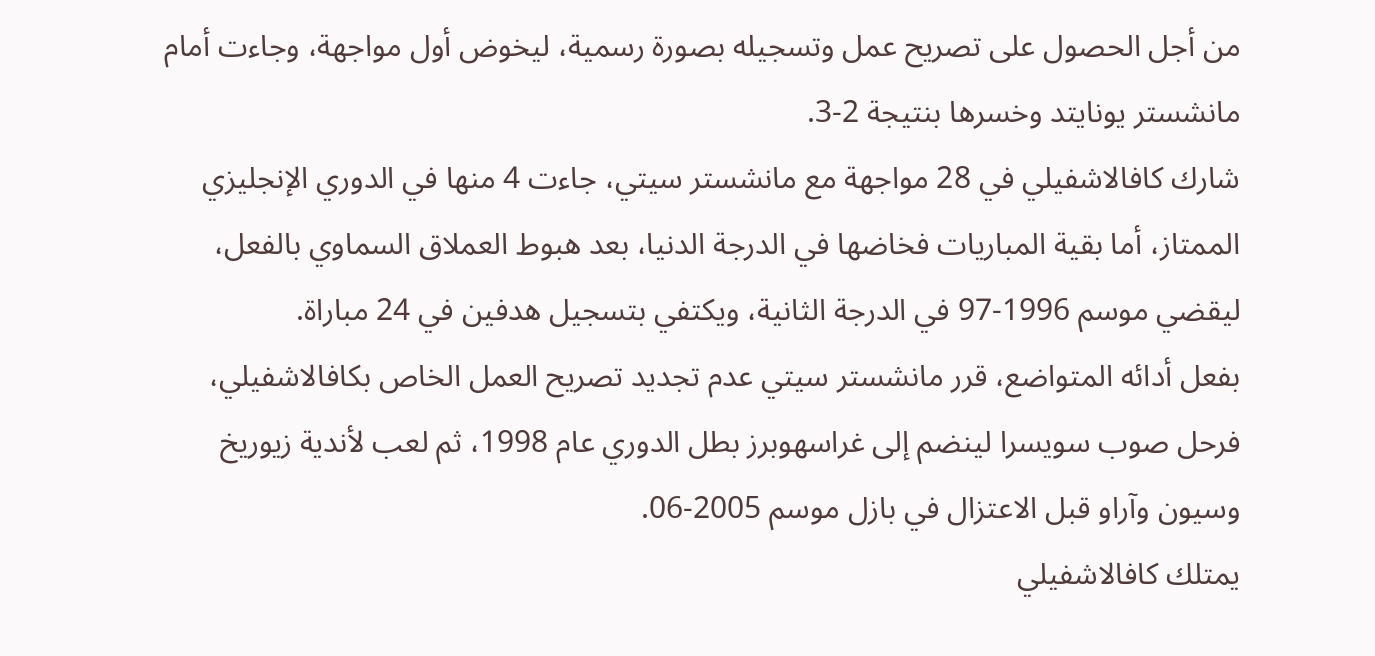من أجل الحصول على تصريح عمل وتسجيله بصورة رسمية، ليخوض أول مواجهة، وجاءت أمام مانشستر يونايتد وخسرها بنتيجة 2-3.
شارك كافالاشفيلي في 28 مواجهة مع مانشستر سيتي، جاءت 4 منها في الدوري الإنجليزي الممتاز، أما بقية المباريات فخاضها في الدرجة الدنيا، بعد هبوط العملاق السماوي بالفعل، ليقضي موسم 1996-97 في الدرجة الثانية، ويكتفي بتسجيل هدفين في 24 مباراة.
بفعل أدائه المتواضع، قرر مانشستر سيتي عدم تجديد تصريح العمل الخاص بكافالاشفيلي، فرحل صوب سويسرا لينضم إلى غراسهوبرز بطل الدوري عام 1998، ثم لعب لأندية زيوريخ وسيون وآراو قبل الاعتزال في بازل موسم 2005-06.
يمتلك كافالاشفيلي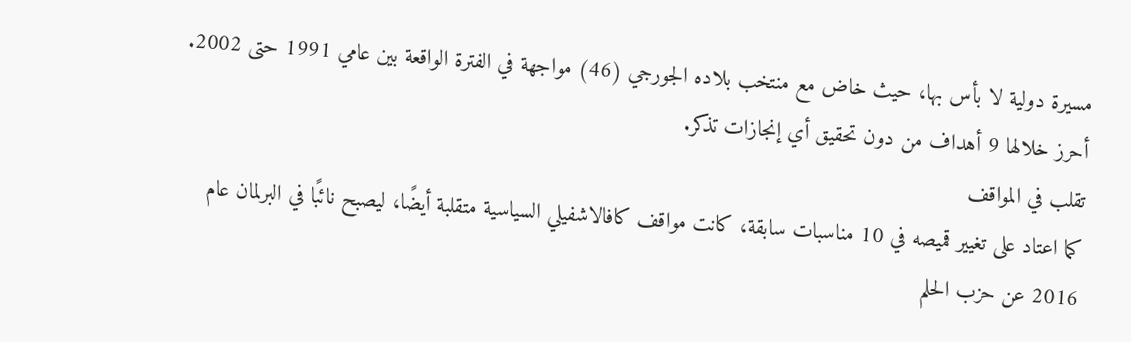مسيرة دولية لا بأس بها، حيث خاض مع منتخب بلاده الجورجي (46) مواجهة في الفترة الواقعة بين عامي 1991 حتى 2002. أحرز خلالها 9 أهداف من دون تحقيق أي إنجازات تذكر.
تقلب في المواقف
كما اعتاد على تغيير قميصه في 10 مناسبات سابقة، كانت مواقف كافالاشفيلي السياسية متقلبة أيضًا، ليصبح نائبًا في البرلمان عام 2016 عن حزب الحلم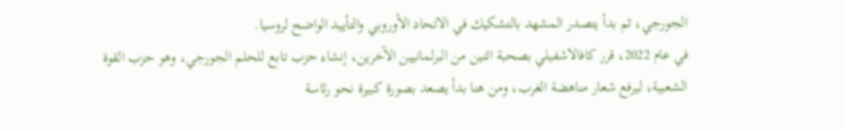الجورجي، ثم بدأ يتصدر المشهد بالتشكيك في الاتحاد الأوروبي والتأييد الواضح لروسيا.
في عام 2022، قرر كافالاشفيلي بصحبة اثنين من البرلمانيين الآخرين، إنشاء حزب تابع للحلم الجورجي، وهو حزب القوة الشعبية، ليرفع شعار مناهضة الغرب، ومن هنا بدأ يصعد بصورة كبيرة نحو رئاسة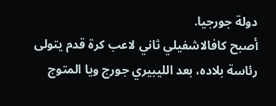دولة جورجيا.
أصبح كافالاشفيلي ثاني لاعب كرة قدم يتولى رئاسة بلاده، بعد الليبيري جورج ويا المتوج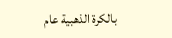بالكرة الذهبية عام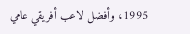1995، وأفضل لاعب أفريقي عامي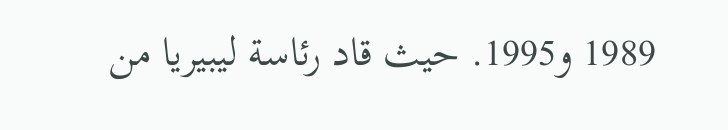1989 و1995. حيث قاد رئاسة ليبيريا من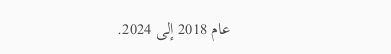عام 2018 إلى 2024.